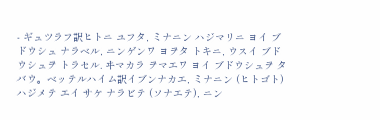- ギュツラフ訳ヒトニ ユフタ, ミナニン ハジマリニ ヨイ ブドウシュ ナラベル, ニンゲンワ ヨヲタ トキニ, ウスイ ブドウシュヲ トラセル. ヰマカラ ヲマエワ ヨイ ブドウシュヲ タバウ。ベッテルハイム訳イブンナカエ, ミナニン (ヒトゴト) ハジメテ エイ サケ ナラビテ (ソナエテ), ニン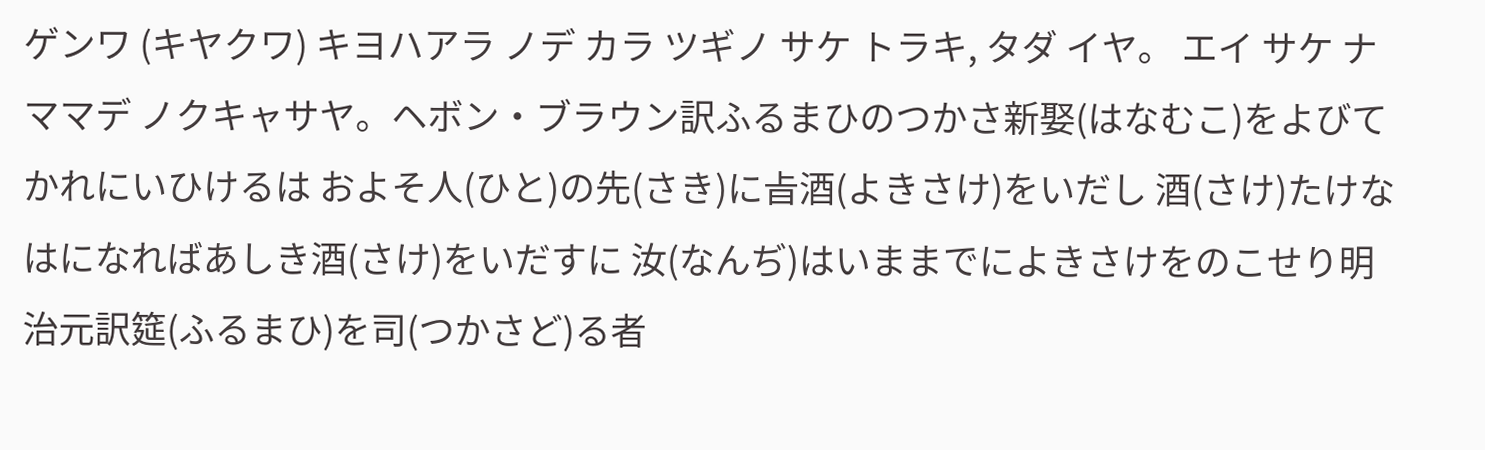ゲンワ (キヤクワ) キヨハアラ ノデ カラ ツギノ サケ トラキ, タダ イヤ。 エイ サケ ナママデ ノクキャサヤ。ヘボン・ブラウン訳ふるまひのつかさ新娶(はなむこ)をよびてかれにいひけるは およそ人(ひと)の先(さき)に㫖酒(よきさけ)をいだし 酒(さけ)たけなはになればあしき酒(さけ)をいだすに 汝(なんぢ)はいままでによきさけをのこせり明治元訳筵(ふるまひ)を司(つかさど)る者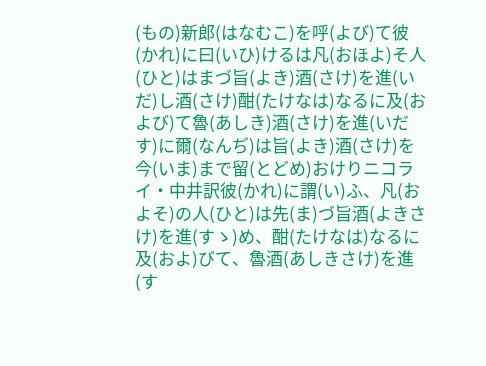(もの)新郎(はなむこ)を呼(よび)て彼(かれ)に曰(いひ)けるは凡(おほよ)そ人(ひと)はまづ旨(よき)酒(さけ)を進(いだ)し酒(さけ)酣(たけなは)なるに及(および)て魯(あしき)酒(さけ)を進(いだす)に爾(なんぢ)は旨(よき)酒(さけ)を今(いま)まで留(とどめ)おけりニコライ・中井訳彼(かれ)に謂(い)ふ、凡(およそ)の人(ひと)は先(ま)づ旨酒(よきさけ)を進(すゝ)め、酣(たけなは)なるに及(およ)びて、魯酒(あしきさけ)を進(す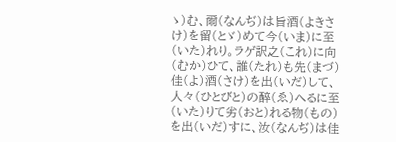ゝ)む、爾(なんぢ)は旨酒(よきさけ)を留(とゞ)めて今(いま)に至(いた)れり。ラゲ訳之(これ)に向(むか)ひて、誰(たれ)も先(まづ)佳(よ)酒(さけ)を出(いだ)して、人々(ひとびと)の醉(ゑ)へるに至(いた)りて劣(おと)れる物(もの)を出(いだ)すに、汝(なんぢ)は佳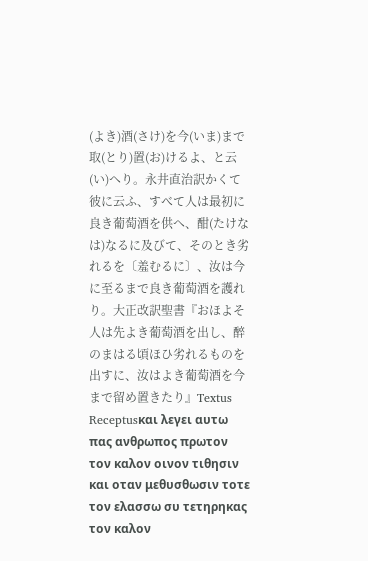(よき)酒(さけ)を今(いま)まで取(とり)置(お)けるよ、と云(い)へり。永井直治訳かくて彼に云ふ、すべて人は最初に良き葡萄酒を供へ、酣(たけなは)なるに及びて、そのとき劣れるを〔羞むるに〕、汝は今に至るまで良き葡萄酒を護れり。大正改訳聖書『おほよそ人は先よき葡萄酒を出し、醉のまはる頃ほひ劣れるものを出すに、汝はよき葡萄酒を今まで留め置きたり』Textus Receptusκαι λεγει αυτω πας ανθρωπος πρωτον τον καλον οινον τιθησιν και οταν μεθυσθωσιν τοτε τον ελασσω συ τετηρηκας τον καλον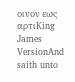οινον εως αρτιKing James VersionAnd saith unto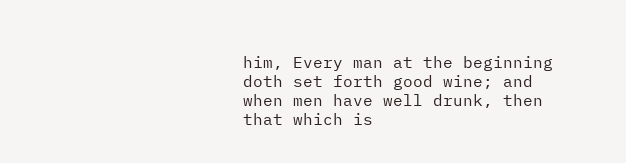him, Every man at the beginning doth set forth good wine; and when men have well drunk, then that which is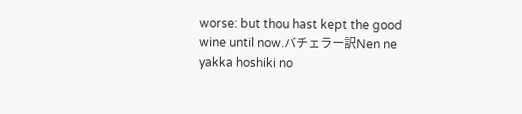worse: but thou hast kept the good wine until now.バチェラー訳Nen ne yakka hoshiki no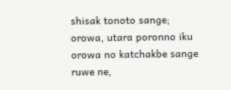shisak tonoto sange; orowa, utara poronno iku orowa no katchakbe sange ruwe ne,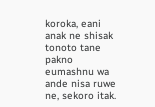koroka, eani anak ne shisak tonoto tane pakno eumashnu wa ande nisa ruwe ne, sekoro itak.